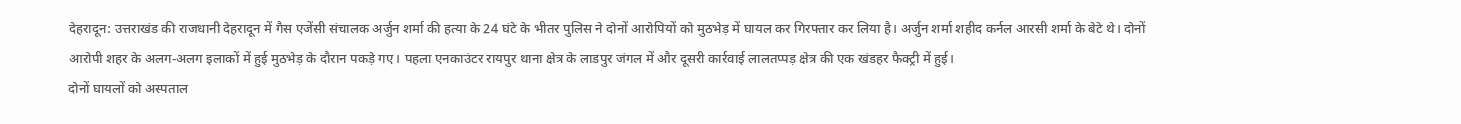देहरादून: उत्तराखंड की राजधानी देहरादून में गैस एजेंसी संचालक अर्जुन शर्मा की हत्या के 24 घंटे के भीतर पुलिस ने दोनों आरोपियों को मुठभेड़ में घायल कर गिरफ्तार कर लिया है। अर्जुन शर्मा शहीद कर्नल आरसी शर्मा के बेटे थे। दोनों आरोपी शहर के अलग-अलग इलाकों में हुई मुठभेड़ के दौरान पकड़े गए। पहला एनकाउंटर रायपुर थाना क्षेत्र के लाडपुर जंगल में और दूसरी कार्रवाई लालतप्पड़ क्षेत्र की एक खंडहर फैक्ट्री में हुई।
दोनों घायलों को अस्पताल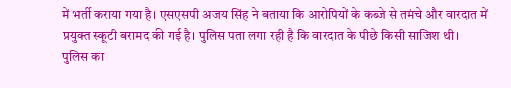में भर्ती कराया गया है। एसएसपी अजय सिंह ने बताया कि आरोपियों के कब्जे से तमंचे और वारदात में प्रयुक्त स्कूटी बरामद की गई है। पुलिस पता लगा रही है कि वारदात के पीछे किसी साजिश थी।
पुलिस का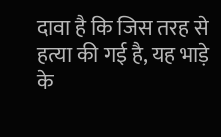दावा है कि जिस तरह से हत्या की गई है, यह भाड़े के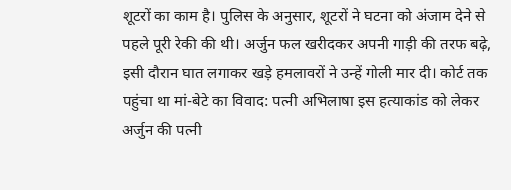शूटरों का काम है। पुलिस के अनुसार, शूटरों ने घटना को अंजाम देने से पहले पूरी रेकी की थी। अर्जुन फल खरीदकर अपनी गाड़ी की तरफ बढ़े, इसी दौरान घात लगाकर खड़े हमलावरों ने उन्हें गोली मार दी। कोर्ट तक पहुंचा था मां-बेटे का विवाद: पत्नी अभिलाषा इस हत्याकांड को लेकर अर्जुन की पत्नी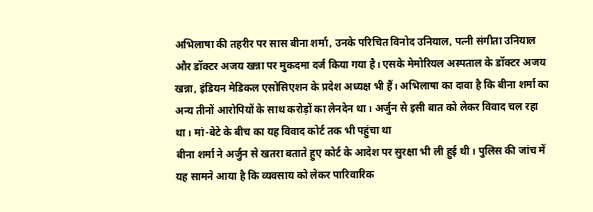अभिलाषा की तहरीर पर सास बीना शर्मा, उनके परिचित विनोद उनियाल, पत्नी संगीता उनियाल और डॉक्टर अजय खन्ना पर मुकदमा दर्ज किया गया है। एसके मेमोरियल अस्पताल के डॉक्टर अजय खन्ना, इंडियन मेडिकल एसोसिएशन के प्रदेश अध्यक्ष भी हैं। अभिलाषा का दावा है कि बीना शर्मा का अन्य तीनों आरोपियों के साथ करोड़ों का लेनदेन था। अर्जुन से इसी बात को लेकर विवाद चल रहा था। मां-बेटे के बीच का यह विवाद कोर्ट तक भी पहुंचा था
बीना शर्मा ने अर्जुन से खतरा बताते हुए कोर्ट के आदेश पर सुरक्षा भी ली हुई थी। पुलिस की जांच में यह सामने आया है कि व्यवसाय को लेकर पारिवारिक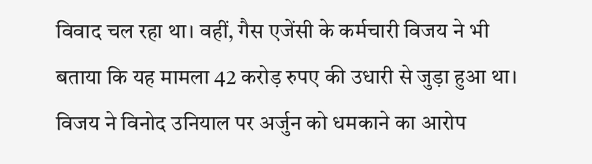विवाद चल रहा था। वहीं, गैस एजेंसी के कर्मचारी विजय ने भी बताया कि यह मामला 42 करोड़ रुपए की उधारी से जुड़ा हुआ था। विजय ने विनोद उनियाल पर अर्जुन को धमकाने का आरोप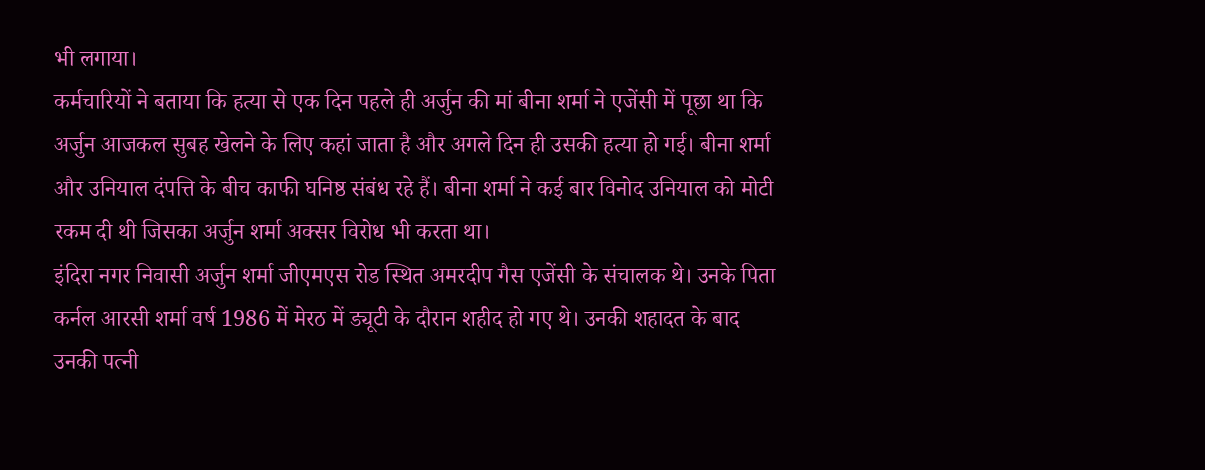भी लगाया।
कर्मचारियों ने बताया कि हत्या से एक दिन पहले ही अर्जुन की मां बीना शर्मा ने एजेंसी में पूछा था कि अर्जुन आजकल सुबह खेलने के लिए कहां जाता है और अगले दिन ही उसकी हत्या हो गई। बीना शर्मा और उनियाल दंपत्ति के बीच काफी घनिष्ठ संबंध रहे हैं। बीना शर्मा ने कई बार विनोद उनियाल को मोटी रकम दी थी जिसका अर्जुन शर्मा अक्सर विरोध भी करता था।
इंदिरा नगर निवासी अर्जुन शर्मा जीएमएस रोड स्थित अमरदीप गैस एजेंसी के संचालक थे। उनके पिता कर्नल आरसी शर्मा वर्ष 1986 में मेरठ में ड्यूटी के दौरान शहीद हो गए थे। उनकी शहादत के बाद उनकी पत्नी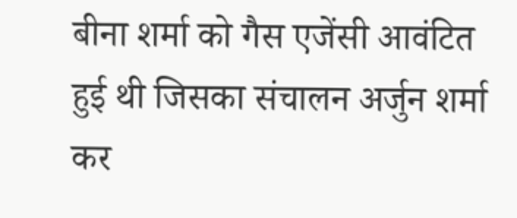बीना शर्मा को गैस एजेंसी आवंटित हुई थी जिसका संचालन अर्जुन शर्मा कर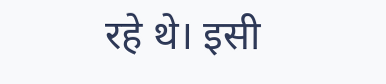रहे थे। इसी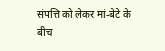संपत्ति को लेकर मां-बेटे के बीच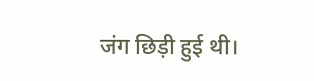जंग छिड़ी हुई थी।